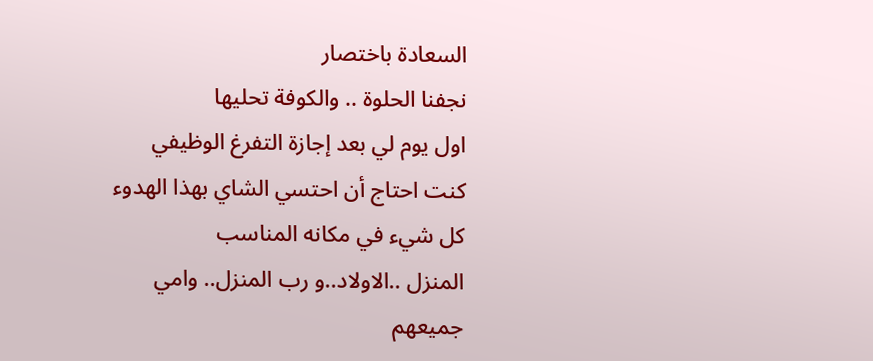السعادة باختصار
نجفنا الحلوة .. والكوفة تحليها
اول يوم لي بعد إجازة التفرغ الوظيفي
كنت احتاج أن احتسي الشاي بهذا الهدوء
كل شيء في مكانه المناسب
المنزل ..الاولاد..و رب المنزل.. وامي
جميعهم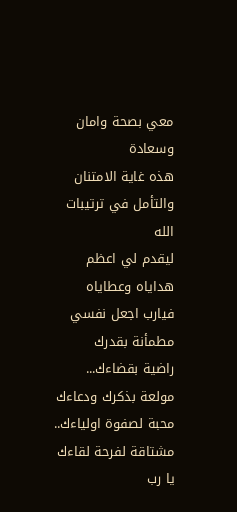معي بصحة وامان وسعادة
هذه غاية الامتنان والتأمل في ترتيبات الله
ليقدم لي اعظم هداياه وعطاياه
فيارب اجعل نفسي مطمأنة بقدرك
راضية بقضاءك...
مولعة بذكرك ودعاءك
محبة لصفوة اولياءك..
مشتاقة لفرحة لقاءك
يا رب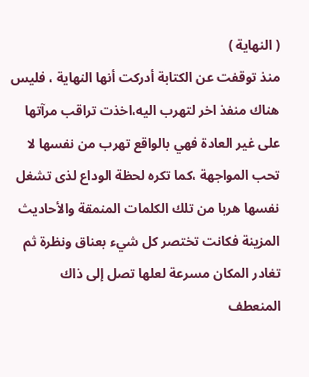( النهاية )
منذ توقفت عن الكتابة أدركت أنها النهاية ، فليس هناك منفذ اخر لتهرب اليه،اخذت تراقب مرآتها على غير العادة فهي بالواقع تهرب من نفسها لا تحب المواجهة ،كما تكره لحظة الوداع لذى تشغل نفسها هربا من تلك الكلمات المنمقة والأحاديث المزينة فكانت تختصر كل شيء بعناق ونظرة ثم تغادر المكان مسرعة لعلها تصل إلى ذاك المنعطف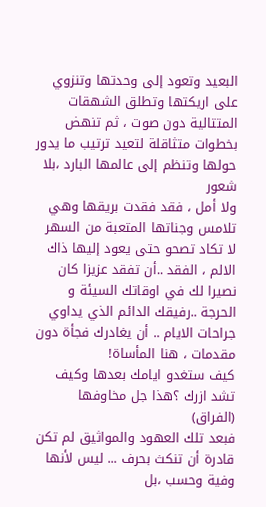البعيد وتعود إلى وحدتها وتنزوي على اريكتها وتطلق الشهقات المتتالية دون صوت ، ثم تنهض بخطوات متثاقلة لتعيد ترتيب ما يدور حولها وتنظم إلى عالمها البارد ،بلا شعور
ولا أمل ، فقد فقدت بريقها وهي تلامس وجناتها المتعبة من السهر
لا تكاد تصحو حتى يعود إليها ذاك الالم ، الفقد ..أن تفقد عزيزا كان نصيرا لك في اوقاتك السيئة و الحرجة ..رفيقك الدائم الذي يداوي جراحات الايام .. أن يغادرك فجأة دون مقدمات ، هنا المأساة!
كيف ستغدو ايامك بعدها وكيف تشد ازرك ؟هذا جل مخاوفها (الفراق)
فبعد تلك العهود والمواثيق لم تكن قادرة أن تنكث بحرف ... ليس لأنها وفية وحسب ،بل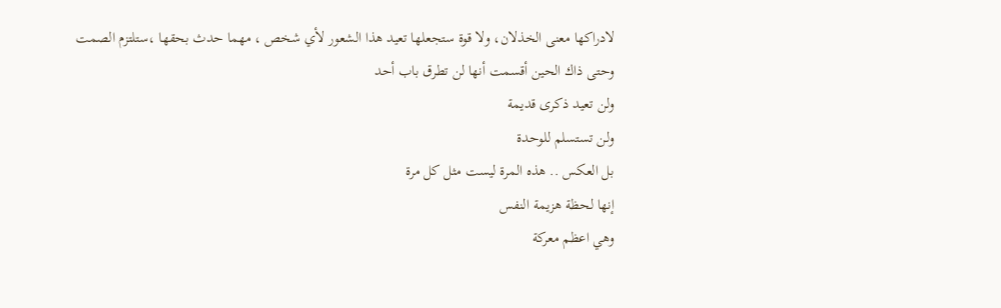لادراكها معنى الخذلان، ولا قوة ستجعلها تعيد هذا الشعور لأي شخص ، مهما حدث بحقها ،ستلتزم الصمت وحتى ذاك الحين أقسمت أنها لن تطرق باب أحد
ولن تعيد ذكرى قديمة
ولن تستسلم للوحدة
بل العكس .. هذه المرة ليست مثل كل مرة
إنها لحظة هزيمة النفس
وهي اعظم معركة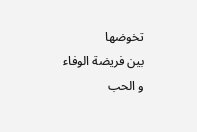تخوضها
بين فريضة الوفاء
و الحب